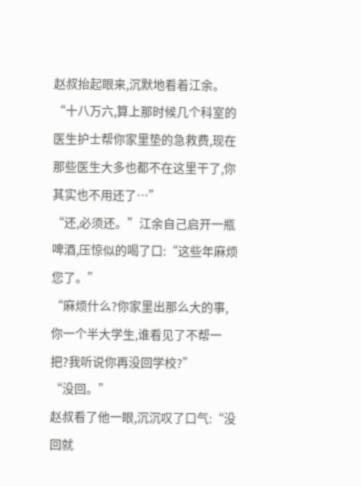赵叔抬起眼来,沉默地看着江余。
“十八万六,算上那时候几个科室的医生护士帮你家里垫的急救费,现在那些医生大多也都不在这里干了,你其实也不用还了…”
“还,必须还。”江余自己启开一瓶啤酒,压惊似的喝了口:“这些年麻烦您了。”
“麻烦什么?你家里出那么大的事,你一个半大学生,谁看见了不帮一把?我听说你再没回学校?”
“没回。”
赵叔看了他一眼,沉沉叹了口气:“没回就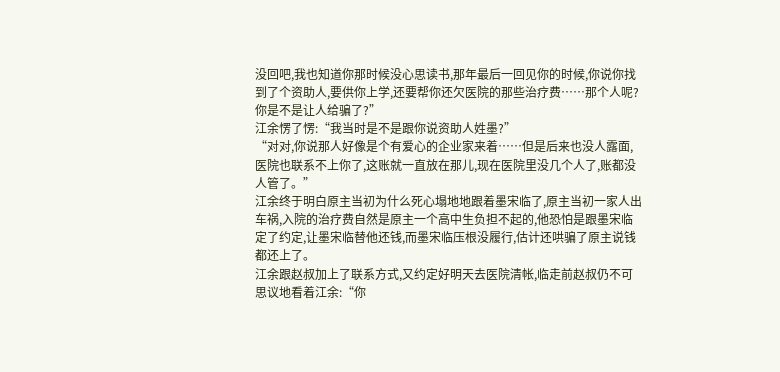没回吧,我也知道你那时候没心思读书,那年最后一回见你的时候,你说你找到了个资助人,要供你上学,还要帮你还欠医院的那些治疗费……那个人呢?你是不是让人给骗了?”
江余愣了愣:“我当时是不是跟你说资助人姓墨?”
“对对,你说那人好像是个有爱心的企业家来着……但是后来也没人露面,医院也联系不上你了,这账就一直放在那儿,现在医院里没几个人了,账都没人管了。”
江余终于明白原主当初为什么死心塌地地跟着墨宋临了,原主当初一家人出车祸,入院的治疗费自然是原主一个高中生负担不起的,他恐怕是跟墨宋临定了约定,让墨宋临替他还钱,而墨宋临压根没履行,估计还哄骗了原主说钱都还上了。
江余跟赵叔加上了联系方式,又约定好明天去医院清帐,临走前赵叔仍不可思议地看着江余:“你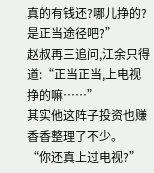真的有钱还?哪儿挣的?是正当途径吧?”
赵叔再三追问,江余只得道:“正当正当,上电视挣的嘛……”
其实他这阵子投资也赚香香整理了不少。
“你还真上过电视?”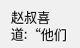赵叔喜道:“他们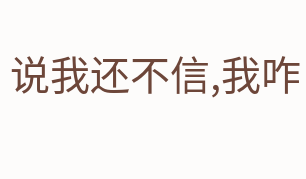说我还不信,我咋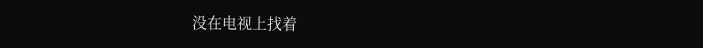没在电视上找着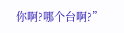你啊?哪个台啊?”